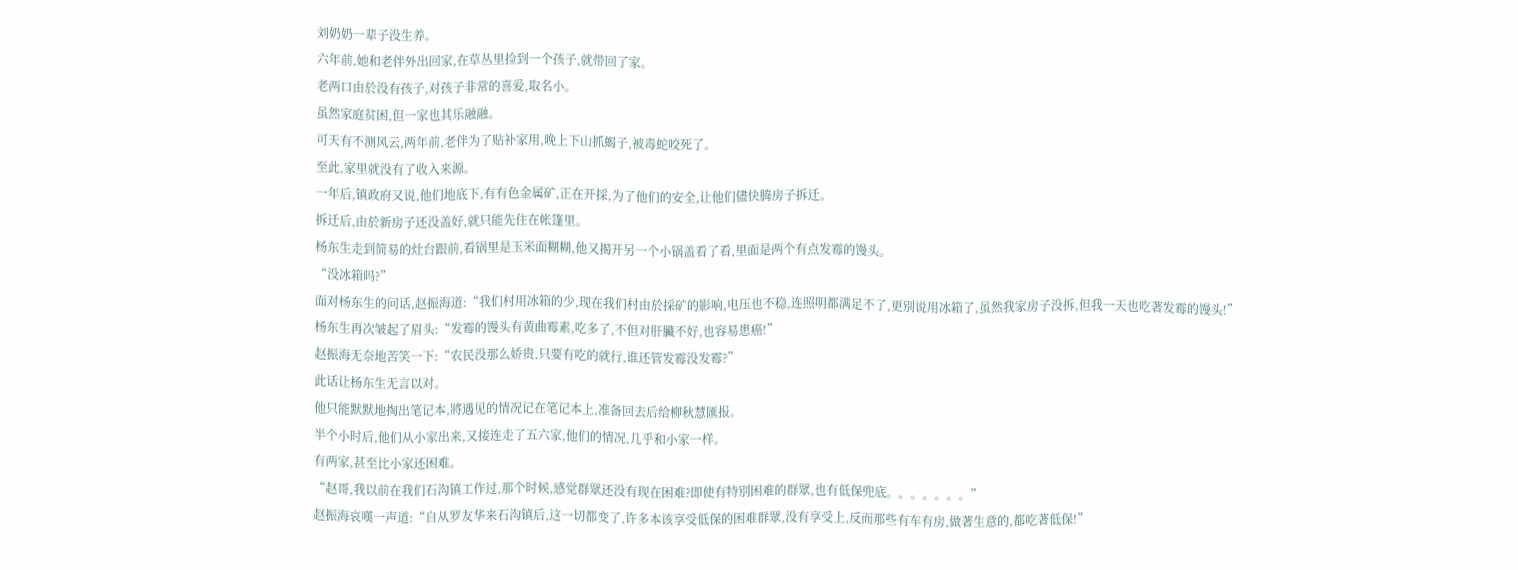刘奶奶一辈子没生养。
六年前,她和老伴外出回家,在草丛里捡到一个孩子,就带回了家。
老两口由於没有孩子,对孩子非常的喜爱,取名小。
虽然家庭贫困,但一家也其乐融融。
可天有不测风云,两年前,老伴为了贴补家用,晚上下山抓蝎子,被毒蛇咬死了。
至此,家里就没有了收入来源。
一年后,镇政府又说,他们地底下,有有色金属矿,正在开採,为了他们的安全,让他们儘快腾房子拆迁。
拆迁后,由於新房子还没盖好,就只能先住在帐篷里。
杨东生走到简易的灶台跟前,看锅里是玉米面糊糊,他又揭开另一个小锅盖看了看,里面是两个有点发霉的馒头。
“没冰箱吗?”
面对杨东生的问话,赵振海道:“我们村用冰箱的少,现在我们村由於採矿的影响,电压也不稳,连照明都满足不了,更別说用冰箱了,虽然我家房子没拆,但我一天也吃著发霉的馒头!”
杨东生再次皱起了眉头:“发霉的馒头有黄曲霉素,吃多了,不但对肝臟不好,也容易患癌!”
赵振海无奈地苦笑一下:“农民没那么娇贵,只要有吃的就行,谁还管发霉没发霉?”
此话让杨东生无言以对。
他只能默默地掏出笔记本,將遇见的情况记在笔记本上,准备回去后给柳秋慧匯报。
半个小时后,他们从小家出来,又接连走了五六家,他们的情况,几乎和小家一样。
有两家,甚至比小家还困难。
“赵哥,我以前在我们石沟镇工作过,那个时候,感觉群眾还没有现在困难?即使有特別困难的群眾,也有低保兜底。。。。。。。”
赵振海哀嘆一声道:“自从罗友华来石沟镇后,这一切都变了,许多本该享受低保的困难群眾,没有享受上,反而那些有车有房,做著生意的,都吃著低保!”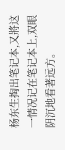杨东生掏出笔记本,又將这一情况记在笔记本上,双眼阴沉地看著远方。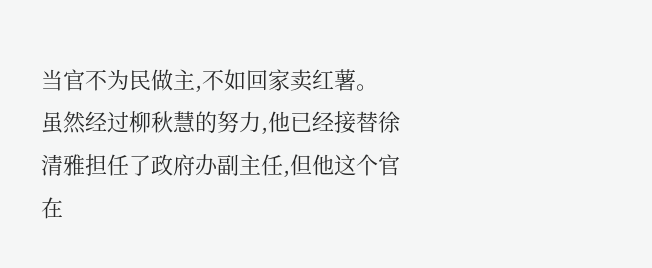当官不为民做主,不如回家卖红薯。
虽然经过柳秋慧的努力,他已经接替徐清雅担任了政府办副主任,但他这个官在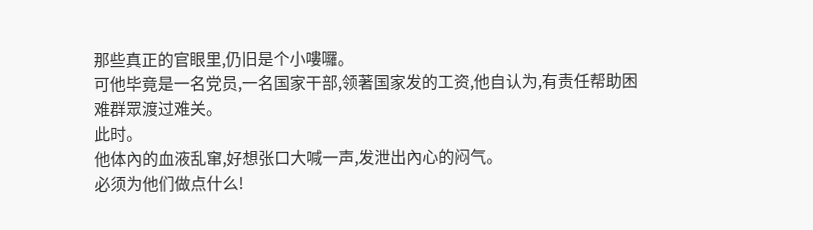那些真正的官眼里,仍旧是个小嘍囉。
可他毕竟是一名党员,一名国家干部,领著国家发的工资,他自认为,有责任帮助困难群眾渡过难关。
此时。
他体內的血液乱窜,好想张口大喊一声,发泄出內心的闷气。
必须为他们做点什么!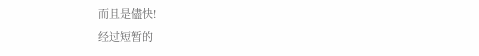而且是儘快!
经过短暂的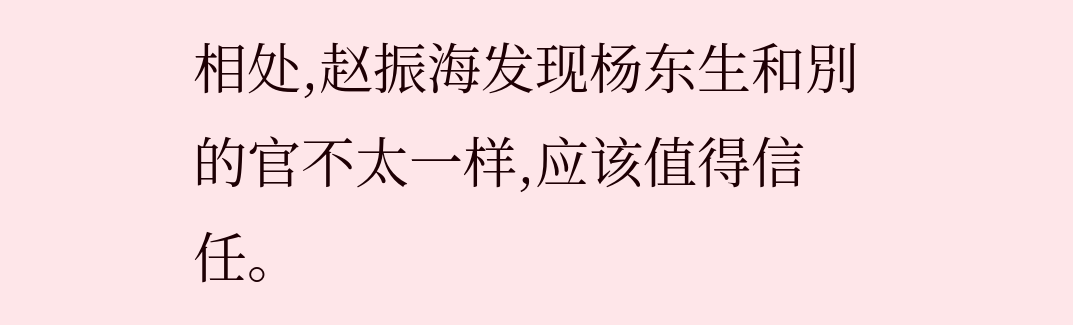相处,赵振海发现杨东生和別的官不太一样,应该值得信任。